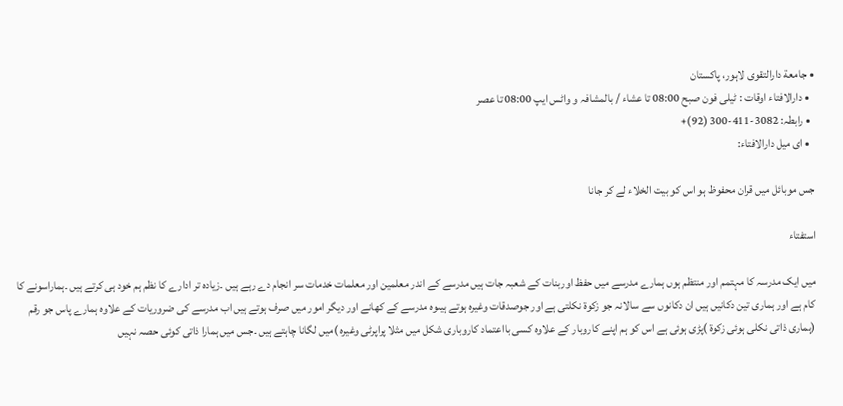• جامعة دارالتقوی لاہور، پاکستان
  • دارالافتاء اوقات : ٹیلی فون صبح 08:00 تا عشاء / بالمشافہ و واٹس ایپ 08:00 تا عصر
  • رابطہ: 3082-411-300 (92)+
  • ای میل دارالافتاء:

جس موبائل میں قران محفوظ ہو اس کو بیت الخلاء لے کر جانا

استفتاء

میں ایک مدرسہ کا مہتمم اور منتظم ہوں ہمارے مدرسے میں حفظ اوربنات کے شعبہ جات ہیں مدرسے کے اندر معلمین اور معلمات خدمات سر انجام دے رہے ہیں ۔زیادہ تر ادارے کا نظم ہم خود ہی کرتے ہیں ۔ہماراسونے کا کام ہے اور ہماری تین دکانیں ہیں ان دکانوں سے سالانہ جو زکوۃ نکلتی ہے اور جوصدقات وغیرہ ہوتے ہیںوہ مدرسے کے کھانے اور دیگر امور میں صرف ہوتے ہیں اب مدرسے کی ضروریات کے علاوہ ہمارے پاس جو رقم (ہماری ذاتی نکلی ہوئی زکوۃ )پڑی ہوئی ہے اس کو ہم اپنے کاروبار کے علاوہ کسی بااعتماد کاروباری شکل میں مثلا پراپرٹی وغیرہ )میں لگانا چاہتے ہیں ۔جس میں ہمارا ذاتی کوئی حصہ نہیں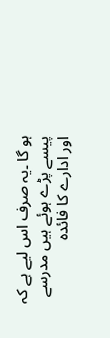ہو گا ۔یہ صرف اس لیے ہے کہ پیسے پڑے ہوئے ہیں مدرسے اور ادارے کا فائدہ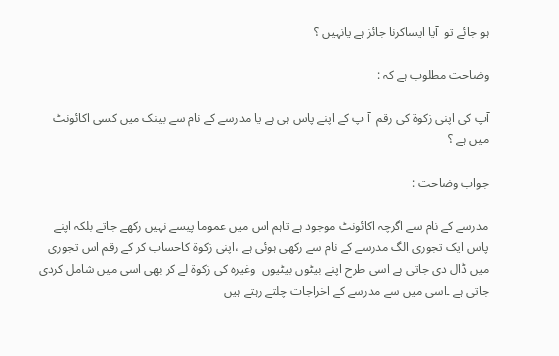ہو جائے تو  آیا ایساکرنا جائز ہے یانہیں ؟

وضاحت مطلوب ہے کہ :

آپ کی اپنی زکوۃ کی رقم  آ پ کے اپنے پاس ہی ہے یا مدرسے کے نام سے بینک میں کسی اکائونٹ میں ہے ؟

جواب وضاحت :

مدرسے کے نام سے اگرچہ اکائونٹ موجود ہے تاہم اس میں عموما پیسے نہیں رکھے جاتے بلکہ اپنے پاس ایک تجوری الگ مدرسے کے نام سے رکھی ہوئی ہے ،اپنی زکوۃ کاحساب کر کے رقم اس تجوری میں ڈال دی جاتی ہے اسی طرح اپنے بیٹوں بیٹیوں  وغیرہ کی زکوۃ لے کر بھی اسی میں شامل کردی جاتی ہے ۔اسی میں سے مدرسے کے اخراجات چلتے رہتے ہیں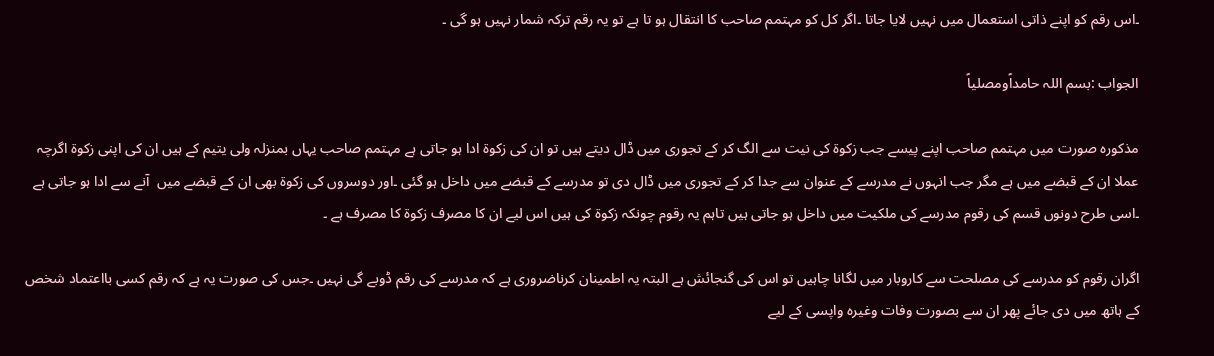۔اس رقم کو اپنے ذاتی استعمال میں نہیں لایا جاتا ۔اگر کل کو مہتمم صاحب کا انتقال ہو تا ہے تو یہ رقم ترکہ شمار نہیں ہو گی ۔

الجواب :بسم اللہ حامداًومصلیاً

مذکورہ صورت میں مہتمم صاحب اپنے پیسے جب زکوۃ کی نیت سے الگ کر کے تجوری میں ڈال دیتے ہیں تو ان کی زکوۃ ادا ہو جاتی ہے مہتمم صاحب یہاں بمنزلہ ولی یتیم کے ہیں ان کی اپنی زکوۃ اگرچہ عملا ان کے قبضے میں ہے مگر جب انہوں نے مدرسے کے عنوان سے جدا کر کے تجوری میں ڈال دی تو مدرسے کے قبضے میں داخل ہو گئی ۔اور دوسروں کی زکوۃ بھی ان کے قبضے میں  آنے سے ادا ہو جاتی ہے ۔اسی طرح دونوں قسم کی رقوم مدرسے کی ملکیت میں داخل ہو جاتی ہیں تاہم یہ رقوم چونکہ زکوۃ کی ہیں اس لیے ان کا مصرف زکوۃ کا مصرف ہے ۔

اگران رقوم کو مدرسے کی مصلحت سے کاروبار میں لگانا چاہیں تو اس کی گنجائش ہے البتہ یہ اطمینان کرناضروری ہے کہ مدرسے کی رقم ڈوبے گی نہیں ۔جس کی صورت یہ ہے کہ رقم کسی بااعتماد شخص کے ہاتھ میں دی جائے پھر ان سے بصورت وفات وغیرہ واپسی کے لیے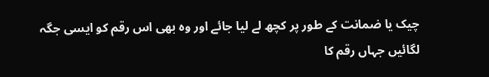چیک یا ضمانت کے طور پر کچھ لے لیا جائے اور وہ بھی اس رقم کو ایسی جگہ لگائیں جہاں رقم کا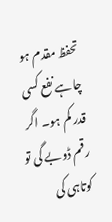تحفظ مقدم ہو چاہے نفع کسی قدر کم ہو۔ اگر رقم ڈوبے گی تو کوتاہی کی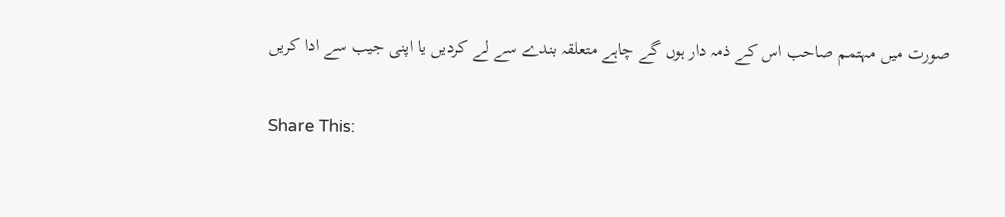صورت میں مہتمم صاحب اس کے ذمہ دار ہوں گے چاہے متعلقہ بندے سے لے کردیں یا اپنی جیب سے ادا کریں

Share This: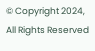© Copyright 2024, All Rights Reserved